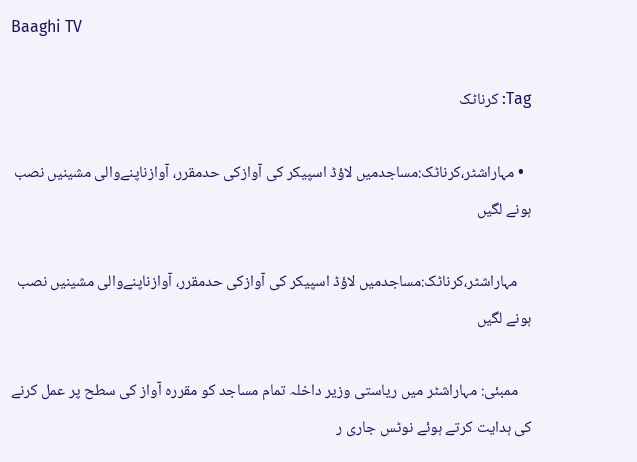Baaghi TV

Tag: کرناٹک

  • مہاراشٹر،کرناٹک:مساجدمیں لاؤڈ اسپیکر کی آوازکی حدمقرر، آوازناپنےوالی مشینیں نصب ہونے لگیں

    مہاراشٹر،کرناٹک:مساجدمیں لاؤڈ اسپیکر کی آوازکی حدمقرر، آوازناپنےوالی مشینیں نصب ہونے لگیں

    ممبئی: مہاراشٹر میں ریاستی وزیر داخلہ تمام مساجد کو مقررہ آواز کی سطح پر عمل کرنے کی ہدایت کرتے ہوئے نوٹس جاری ر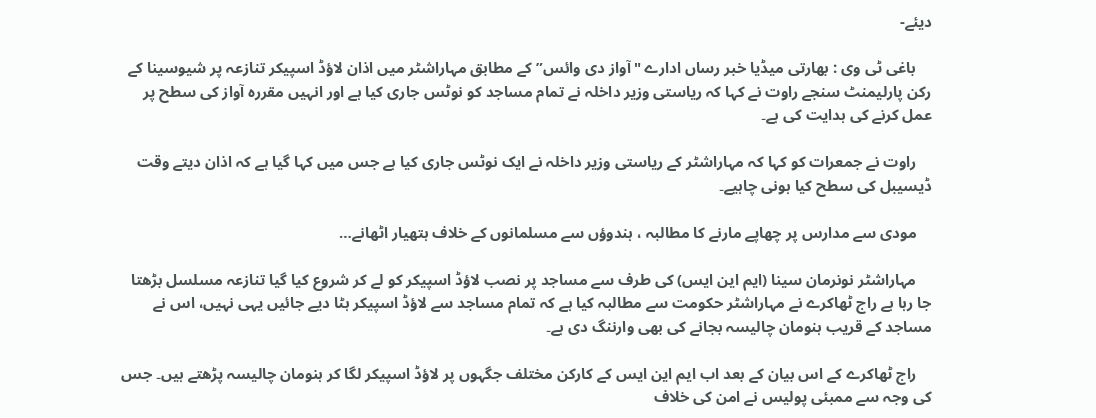دیئے-

    باغی ٹی وی : بھارتی میڈیا خبر رساں ادارے "آواز دی وائس” کے مطابق مہاراشٹر میں اذان لاؤڈ اسپیکر تنازعہ پر شیوسینا کے رکن پارلیمنٹ سنجے راوت نے کہا کہ ریاستی وزیر داخلہ نے تمام مساجد کو نوٹس جاری کیا ہے اور انہیں مقررہ آواز کی سطح پر عمل کرنے کی ہدایت کی ہے۔

    راوت نے جمعرات کو کہا کہ مہاراشٹر کے ریاستی وزیر داخلہ نے ایک نوٹس جاری کیا ہے جس میں کہا گیا ہے کہ اذان دیتے وقت ڈیسیبل کی سطح کیا ہونی چاہیے۔

    مودی سے مدارس پر چھاپے مارنے کا مطالبہ ، ہندوؤں سے مسلمانوں کے خلاف ہتھیار اٹھانے…

    مہاراشٹر نونرمان سینا (ایم این ایس) کی طرف سے مساجد پر نصب لاؤڈ اسپیکر کو لے کر شروع کیا گیا تنازعہ مسلسل بڑھتا جا رہا ہے راج ٹھاکرے نے مہاراشٹر حکومت سے مطالبہ کیا ہے کہ تمام مساجد سے لاؤڈ اسپیکر ہٹا دیے جائیں یہی نہیں، اس نے مساجد کے قریب ہنومان چالیسہ بجانے کی بھی وارننگ دی ہے۔

    راج ٹھاکرے کے اس بیان کے بعد اب ایم این ایس کے کارکن مختلف جگہوں پر لاؤڈ اسپیکر لگا کر ہنومان چالیسہ پڑھتے ہیں۔ جس کی وجہ سے ممبئی پولیس نے امن کی خلاف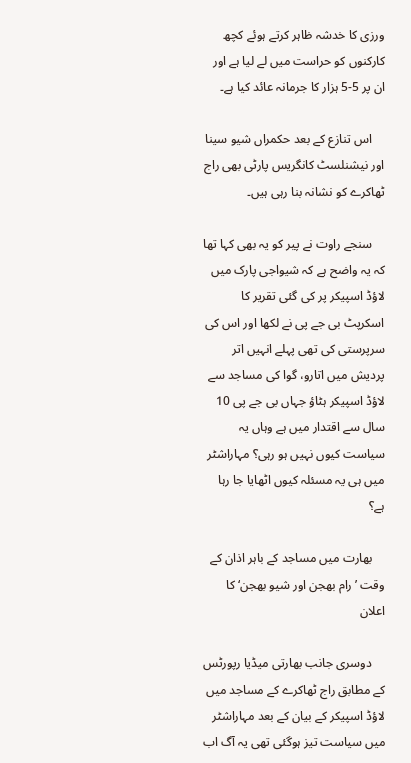ورزی کا خدشہ ظاہر کرتے ہوئے کچھ کارکنوں کو حراست میں لے لیا ہے اور ان پر 5-5 ہزار کا جرمانہ عائد کیا ہے۔

    اس تنازع کے بعد حکمراں شیو سینا اور نیشنلسٹ کانگریس پارٹی بھی راج ٹھاکرے کو نشانہ بنا رہی ہیں۔

    سنجے راوت نے پیر کو یہ بھی کہا تھا کہ یہ واضح ہے کہ شیواجی پارک میں لاؤڈ اسپیکر پر کی گئی تقریر کا اسکرپٹ بی جے پی نے لکھا اور اس کی سرپرستی کی تھی پہلے انہیں اتر پردیش میں اتارو، گوا کی مساجد سے لاؤڈ اسپیکر ہٹاؤ جہاں بی جے پی 10 سال سے اقتدار میں ہے وہاں یہ سیاست کیوں نہیں ہو رہی؟ مہاراشٹر میں ہی یہ مسئلہ کیوں اٹھایا جا رہا ہے؟

    بھارت میں مساجد کے باہر اذان کے وقت ’رام بھجن اور شیو بھجن‘ کا اعلان

    دوسری جانب بھارتی میڈیا رپورٹس کے مطابق راج ٹھاکرے کے مساجد میں لاؤڈ اسپیکر کے بیان کے بعد مہاراشٹر میں سیاست تیز ہوگئی تھی یہ آگ اب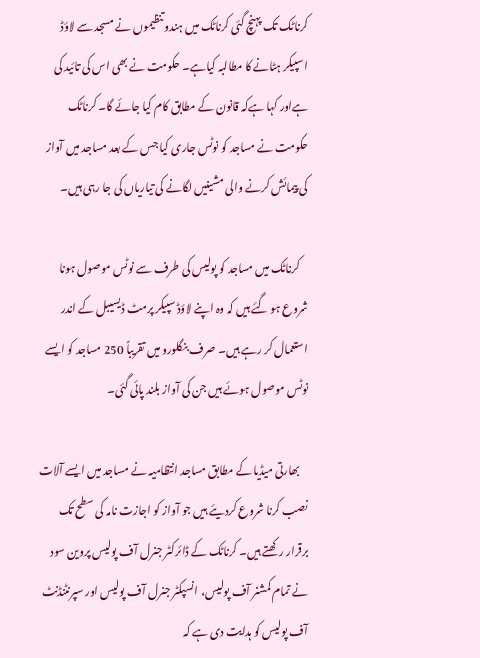کرناٹک تک پہنچ گئی کرناٹک میں ہندو تنظیموں نے مسجد سے لاؤڈ اسپیکر ہٹانے کا مطالبہ کیاہے۔ حکومت نے بھی اس کی تائید کی ہےاور کہا ہےکہ قانون کے مطابق کام کیا جائے گا۔ کرناٹک حکومت نے مساجد کو نوٹس جاری کیا جس کے بعد مساجد میں آواز کی پیمائش کرنے والی مشینیں لگانے کی تیاریاں کی جا رہی ہیں۔

    کرناٹک میں مساجد کو پولیس کی طرف سے نوٹس موصول ہونا شروع ہو گئے ہیں کہ وہ اپنے لاؤڈ سپیکر پرمٹ ڈیسیبل کے اندر استعمال کر رہے ہیں۔ صرف بنگلورو میں تقریباً 250 مساجد کو ایسے نوٹس موصول ہوئے ہیں جن کی آواز بلند پائی گئی۔

    بھارتی میڈیا کے مطابق مساجد انتظامیہ نے مساجد میں ایسے آلات نصب کرنا شروع کردیئے ہیں جو آواز کو اجازت نامہ کی سطح تک برقرار رکھتے ہیں۔ کرناٹک کے ڈائرکٹر جنرل آف پولیس پروین سود نے تمام کمشنر آف پولیس، انسپکٹر جنرل آف پولیس اور سپرنٹنڈنٹ آف پولیس کو ہدایت دی ہے کہ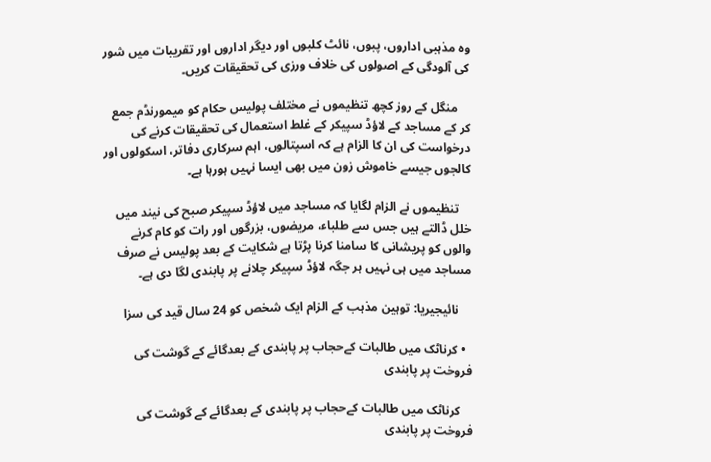وہ مذہبی اداروں، پبوں، نائٹ کلبوں اور دیگر اداروں اور تقریبات میں شور کی آلودگی کے اصولوں کی خلاف ورزی کی تحقیقات کریں۔

    منگل کے روز کچھ تنظیموں نے مختلف پولیس حکام کو میمورنڈم جمع کر کے مساجد کے لاؤڈ سپیکر کے غلط استعمال کی تحقیقات کرنے کی درخواست کی ان کا الزام ہے کہ اسپتالوں، اہم سرکاری دفاتر، اسکولوں اور کالجوں جیسے خاموش زون میں بھی ایسا نہیں ہورہا ہے۔

    تنظیموں نے الزام لگایا کہ مساجد میں لاؤڈ سپیکر صبح کی نیند میں خلل ڈالتے ہیں جس سے طلباء، مریضوں، بزرگوں اور رات کو کام کرنے والوں کو پریشانی کا سامنا کرنا پڑتا ہے شکایت کے بعد پولیس نے صرف مساجد میں ہی نہیں ہر جگہ لاؤڈ سپیکر چلانے پر پابندی لگا دی ہے۔

    نائیجیریا: توہین مذہب کے الزام ایک شخص کو 24 سال قید کی سزا

  • کرناٹک میں طالبات کےحجاب پر پابندی کے بعدگائے کے گوشت کی فروخت پر پابندی

    کرناٹک میں طالبات کےحجاب پر پابندی کے بعدگائے کے گوشت کی فروخت پر پابندی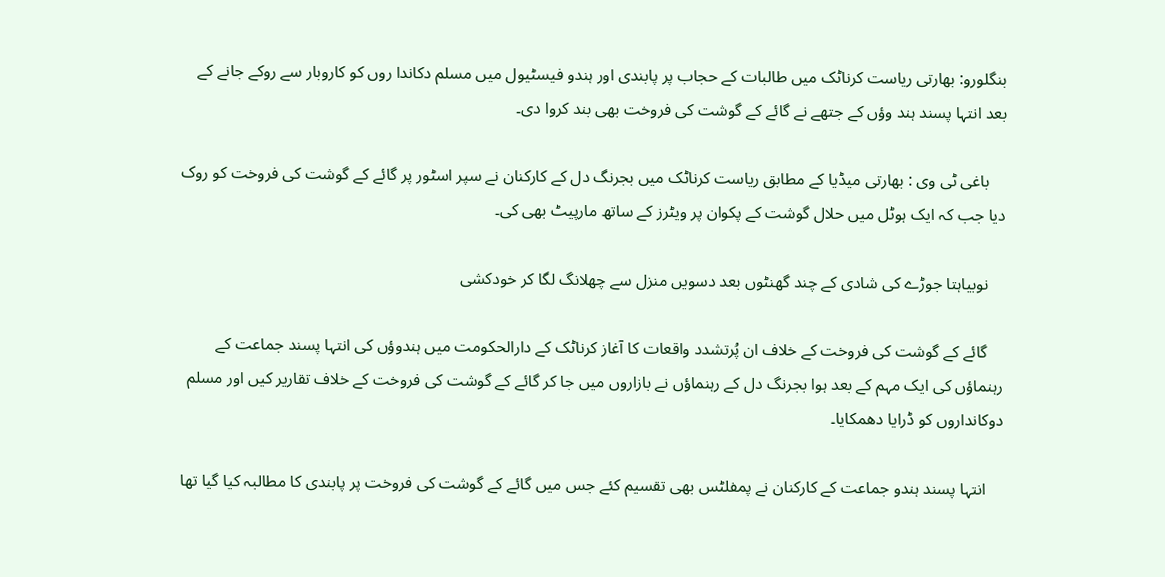بنگلورو: بھارتی ریاست کرناٹک میں طالبات کے حجاب پر پابندی اور ہندو فیسٹیول میں مسلم دکاندا روں کو کاروبار سے روکے جانے کے بعد انتہا پسند ہند وؤں کے جتھے نے گائے کے گوشت کی فروخت بھی بند کروا دی۔

    باغی ٹی وی : بھارتی میڈیا کے مطابق ریاست کرناٹک میں بجرنگ دل کے کارکنان نے سپر اسٹور پر گائے کے گوشت کی فروخت کو روک دیا جب کہ ایک ہوٹل میں حلال گوشت کے پکوان پر ویٹرز کے ساتھ مارپیٹ بھی کی۔

    نوبیاہتا جوڑے کی شادی کے چند گھنٹوں بعد دسویں منزل سے چھلانگ لگا کر خودکشی

    گائے کے گوشت کی فروخت کے خلاف ان پُرتشدد واقعات کا آغاز کرناٹک کے دارالحکومت میں ہندوؤں کی انتہا پسند جماعت کے رہنماؤں کی ایک مہم کے بعد ہوا بجرنگ دل کے رہنماؤں نے بازاروں میں جا کر گائے کے گوشت کی فروخت کے خلاف تقاریر کیں اور مسلم دوکانداروں کو ڈرایا دھمکایا۔

    انتہا پسند ہندو جماعت کے کارکنان نے پمفلٹس بھی تقسیم کئے جس میں گائے کے گوشت کی فروخت پر پابندی کا مطالبہ کیا گیا تھا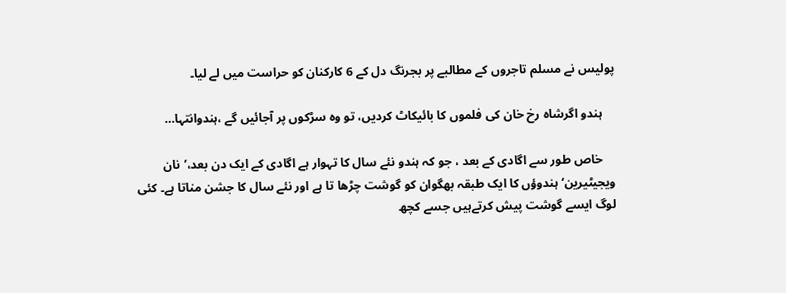پولیس نے مسلم تاجروں کے مطالبے پر بجرنگ دل کے 6 کارکنان کو حراست میں لے لیا۔

    ہندو اگرشاہ رخ خان کی فلموں کا بائیکاٹ کردیں، تو وہ سڑکوں پر آجائیں گے ،ہندوانتہا…

    خاص طور سے اگادی کے بعد ، جو کہ ہندو نئے سال کا تہوار ہے اگادی کے ایک دن بعد،’نان ویجیٹیرین‘ ہندوؤں کا ایک طبقہ بھگوان کو گوشت چڑھا تا ہے اور نئے سال کا جشن مناتا ہے۔ کئی لوگ ایسے گوشت پیش کرتےہیں جسے کچھ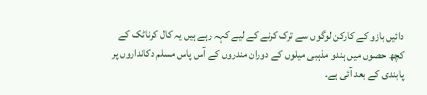دائیں بازو کے کارکن لوگوں سے ترک کرنے کے لیے کہہ رہے ہیں یہ کال کرناٹک کے کچھ حصوں میں ہندو مذہبی میلوں کے دوران مندروں کے آس پاس مسلم دکانداروں پر پابندی کے بعد آئی ہے۔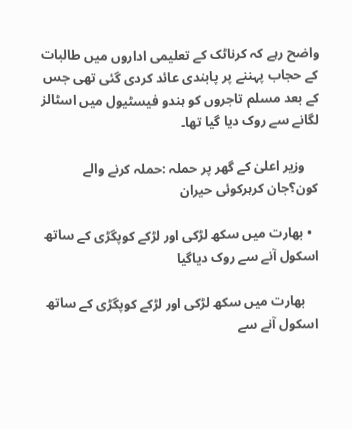واضح رہے کہ کرناٹک کے تعلیمی اداروں میں طالبات کے حجاب پہننے پر پابندی عائد کردی گئی تھی جس کے بعد مسلم تاجروں کو ہندو فیسٹیول میں اسٹالز لگانے سے روک دیا گیا تھا۔

    وزیر اعلیٰ کے گھر پر حملہ :حملہ کرنے والے کون؟جان کرہرکوئی حیران

  • بھارت میں سکھ لڑکی اور لڑکے کوپگڑی کے ساتھ اسکول آنے سے روک دیاگیا

    بھارت میں سکھ لڑکی اور لڑکے کوپگڑی کے ساتھ اسکول آنے سے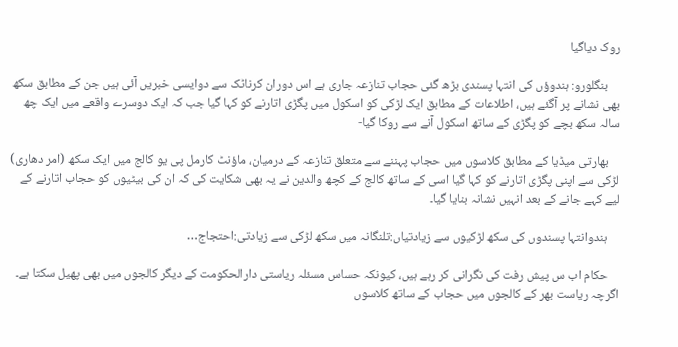روک دیاگیا

    بنگلورو: ہندوؤں کی انتہا پسندی بڑھ گئی حجاب تنازعہ جاری ہے اس دوران کرناٹک سے دوایسی خبریں آئی ہیں جن کے مطابق سکھ بھی نشانے پر آگئے ہیں، اطلاعات کے مطابق ایک لڑکی کو اسکول میں پگڑی اتارنے کو کہا گیا جب کہ ایک دوسرے واقعے میں ایک چھ سالہ سکھ بچے کو پگڑی کے ساتھ اسکول آنے سے روکا گیا-

    بھارتی میڈیا کے مطابق کلاسوں میں حجاب پہننے سے متعلق تنازعہ کے درمیان، ماؤنٹ کارمل پی یو کالج میں ایک سکھ (امر دھاری) لڑکی سے اپنی پگڑی اتارنے کو کہا گیا اسی کے ساتھ کالج کے کچھ والدین نے یہ بھی شکایت کی کہ ان کی بیٹیوں کو حجاب اتارنے کے لیے کہے جانے کے بعد انہیں نشانہ بنایا گیا۔

    ہندوانتہا پسندوں‌ کی سکھ لڑکیوں سے زیادتیاں:تلنگانہ میں سکھ لڑکی سے زیادتی:احتجاج…

    حکام اب س پیش رفت کی نگرانی کر رہے ہیں، کیونکہ حساس مسئلہ ریاستی دارالحکومت کے دیگر کالجوں میں بھی پھیل سکتا ہے۔ اگرچہ ریاست بھر کے کالجوں میں حجاب کے ساتھ کلاسوں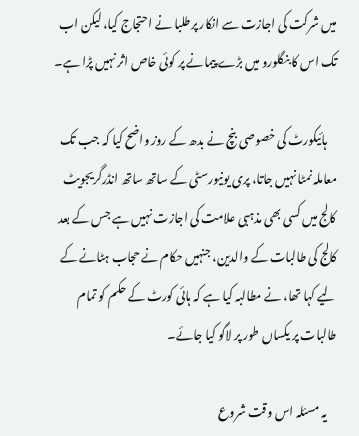میں شرکت کی اجازت سے انکار پرطلبا نے احتجاج کیا، لیکن اب تک اس کا بنگلورو میں بڑے پیمانے پر کوئی خاص اثر نہیں پڑا ہے۔

    ہائیکورٹ کی خصوصی بنچ نے بدھ کے روز واضح کیا کہ جب تک معاملہ نمٹا نہیں جاتا، پری یونیورسٹی کے ساتھ ساتھ انڈرگریجویٹ کالج میں کسی بھی مذہبی علامت کی اجازت نہیں ہے جس کے بعد کالج کی طالبات کے والدین، جنہیں حکام نے حجاب ہٹانے کے لیے کہا تھا، نے مطالبہ کیا ہے کہ ہائی کورٹ کے حکم کو تمام طالبات پر یکساں طور پر لاگو کیا جائے۔

    یہ مسئلہ اس وقت شروع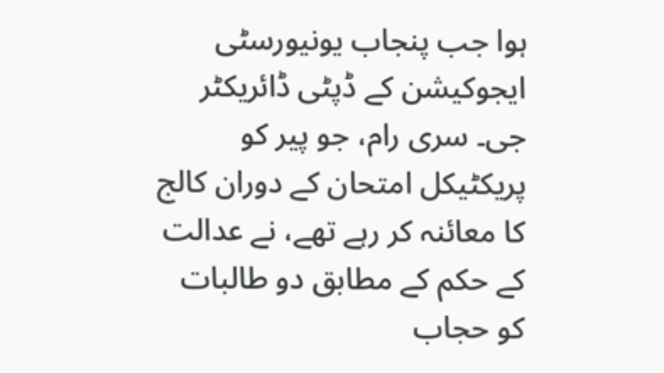ہوا جب پنجاب یونیورسٹی ایجوکیشن کے ڈپٹی ڈائریکٹر جی۔ سری رام، جو پیر کو پریکٹیکل امتحان کے دوران کالج کا معائنہ کر رہے تھے، نے عدالت کے حکم کے مطابق دو طالبات کو حجاب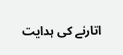اتارنے کی ہدایت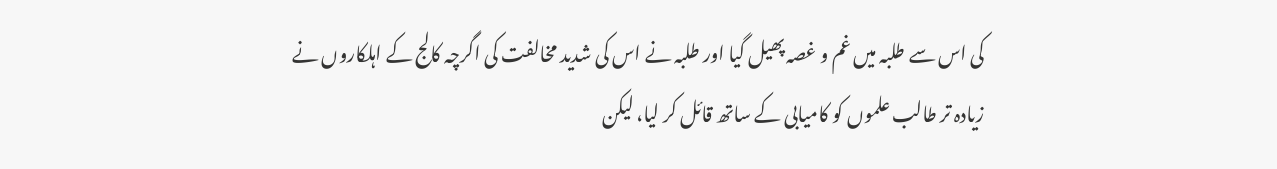کی اس سے طلبہ میں غم و غصہ پھیل گیا اور طلبہ نے اس کی شدید مخالفت کی اگرچہ کالج کے اہلکاروں نے زیادہ تر طالب علموں کو کامیابی کے ساتھ قائل کر لیا، لیکن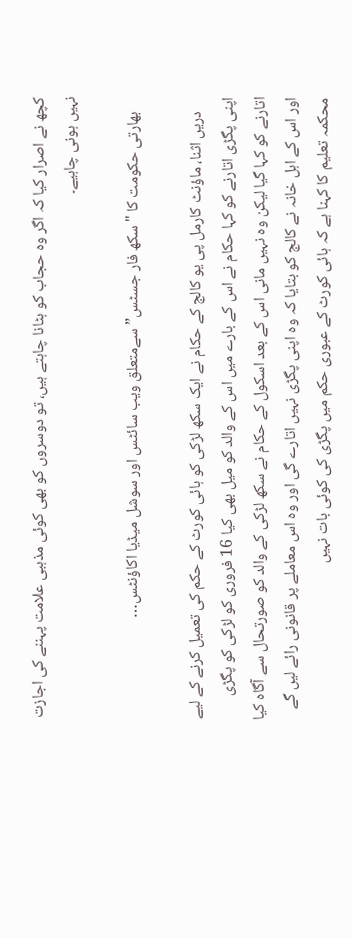کچھ نے اصرار کیا کہ اگر وہ حجاب کو ہٹانا چاہتے ہیں، تو دوسروں کو بھی کوئی مذہبی علامت پہننے کی اجازت نہیں ہونی چاہیے۔

    بھارتی حکومت کا "سکھ فار جسٹس” سےمتعلق ویب سائٹس اور سوشل میڈیا اکاؤنٹس…

    دریں اثنا، ماؤنٹ کارمل پی یو کالج کے حکام نے ایک سکھ لڑکی کو ہائی کورٹ کے حکم کی تعمیل کرنے کے لیے اپنی پگڑی اتارنے کو کہا حکام نے اس کے بارے میں اس کے والد کو میل بھی کیا 16 فروری کو لڑکی کو پگڑی اتارنے کو کہا گیا لیکن وہ نہیں مانی اس کے بعد اسکول کے حکام نے سکھ لڑکی کے والد کو صورتحال سے آگاہ کیا اور اس کے اہل خانہ نے کالج کو بتایا کہ وہ اپنی پگڑی نہیں اتارے گی اور وہ اس معاملے پر قانونی رائے لیں گے محکمہ تعلیم کا کہنا ہے کہ ہائی کورٹ کے عبوری حکم میں پگڑی کی کوئی بات نہیں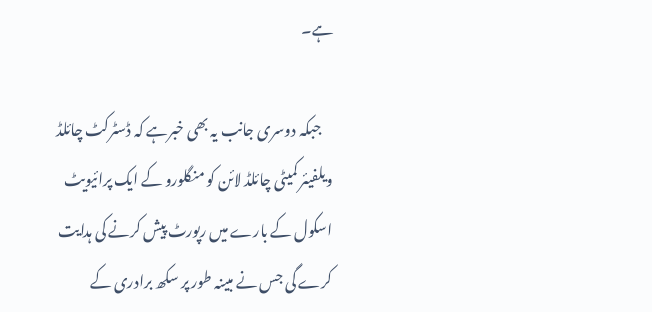ہے۔

    جبکہ دوسری جانب یہ بھی خبرہے کہ ڈسٹرکٹ چائلڈ ویلفیئر کمیٹی چائلڈ لائن کو منگلورو کے ایک پرائیویٹ اسکول کے بارے میں رپورٹ پیش کرنے کی ہدایت کرے گی جس نے مبینہ طور پر سکھ برادری کے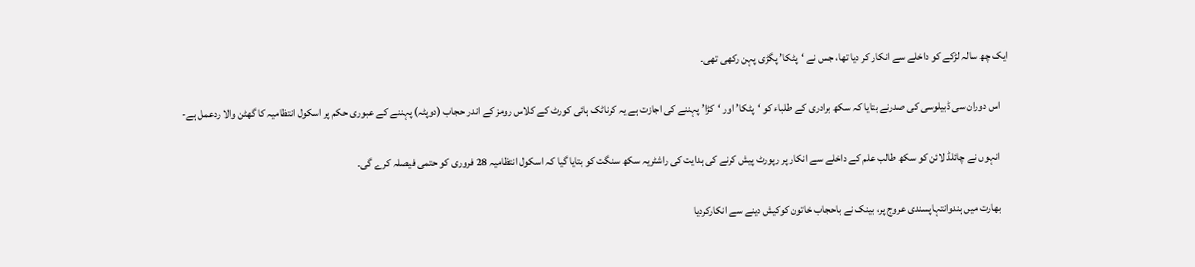ایک چھ سالہ لڑکے کو داخلے سے انکار کر دیا تھا، جس نے ‘پٹکا’ پگڑی پہن رکھی تھی۔

    اس دوران سی ڈبیلوسی کی صدرنے بتایا کہ سکھ برادری کے طلباء کو ‘پٹکا’ اور ‘کڑا’ پہننے کی اجازت ہے یہ کرناٹک ہائی کورٹ کے کلاس رومز کے اندر حجاب (دوپٹہ) پہننے کے عبوری حکم پر اسکول انتظامیہ کا گھٹن والا ردعمل ہے-

    انہوں نے چائلڈ لائن کو سکھ طالب علم کے داخلے سے انکار پر رپورٹ پیش کرنے کی ہدایت کی راشٹریہ سکھ سنگت کو بتایا گیا کہ اسکول انتظامیہ 28 فروری کو حتمی فیصلہ کرے گی۔

    بھارت میں ہندوانتہاپسندی عروج پر، بینک نے باحجاب خاتون کوکیش دینے سے انکارکردیا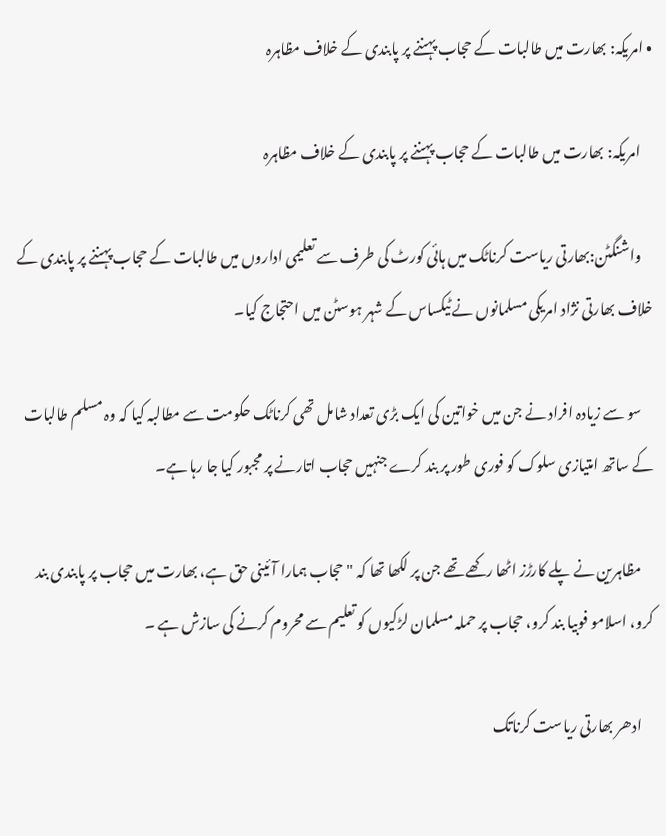• امریکہ: بھارت میں طالبات کے حجاب پہننے پر پابندی کے خلاف مظاہرہ

    امریکہ: بھارت میں طالبات کے حجاب پہننے پر پابندی کے خلاف مظاہرہ

    واشنگٹن:بھارتی ریاست کرناٹک میں ہائی کورٹ کی طرف سے تعلیمی اداروں میں طالبات کے حجاب پہننے پر پابندی کے خلاف بھارتی نژاد امریکی مسلمانوں نے ٹیکساس کے شہر ہوسٹن میں احتجاج کیا۔

    سو سے زیادہ افراد نے جن میں خواتین کی ایک بڑی تعداد شامل تھی کرناٹک حکومت سے مطالبہ کیا کہ وہ مسلم طالبات کے ساتھ امتیازی سلوک کو فوری طور پر بند کرے جنہیں حجاب اتارنے پر مجبور کیا جا رہا ہے۔

    مظاہرین نے پلے کارڑز اٹھا رکھے تھے جن پر لکھا تھا کہ "حجاب ہمارا آئینی حق ہے، بھارت میں حجاب پر پابندی بند کرو، اسلامو فوبیا بند کرو، حجاب پر حملہ مسلمان لڑکیوں کو تعلیم سے محروم کرنے کی سازش ہے ۔

    ادھر بھارتی ریاست کرناتک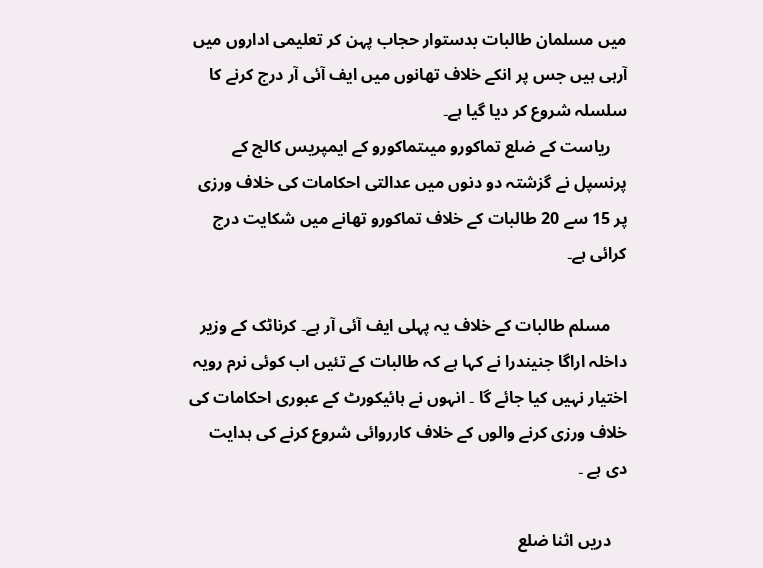میں مسلمان طالبات بدستوار حجاب پہن کر تعلیمی اداروں میں آرہی ہیں جس پر انکے خلاف تھانوں میں ایف آئی آر درج کرنے کا سلسلہ شروع کر دیا گیا ہے۔
    ریاست کے ضلع تماکورو میںتماکورو کے ایمپریس کالج کے پرنسپل نے گزشتہ دو دنوں میں عدالتی احکامات کی خلاف ورزی پر 15 سے 20 طالبات کے خلاف تماکورو تھانے میں شکایت درج کرائی ہے۔

    مسلم طالبات کے خلاف یہ پہلی ایف آئی آر ہے۔ کرناٹک کے وزیر داخلہ اراگا جنیندرا نے کہا ہے کہ طالبات کے تئیں اب کوئی نرم رویہ اختیار نہیں کیا جائے گا ۔ انہوں نے ہائیکورٹ کے عبوری احکامات کی خلاف ورزی کرنے والوں کے خلاف کارروائی شروع کرنے کی ہدایت دی ہے ۔

    دریں اثنا ضلع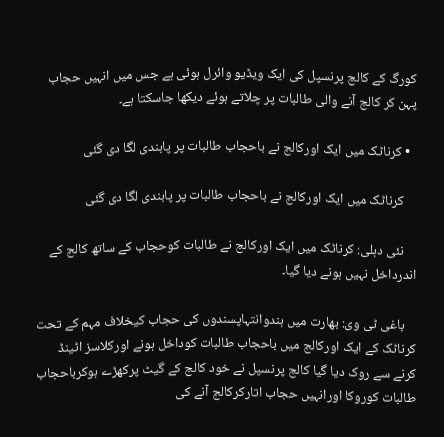کورگ کے کالج پرنسپل کی ایک ویڈیو وائرل ہوئی ہے جس میں انہیں حجاب پہن کر کالج آنے والی طالبات پر چلاتے ہوئے دیکھا جاسکتا ہے۔

  • کرناٹک میں ایک اورکالج نے باحجاب طالبات پر پابندی لگا دی گئی

    کرناٹک میں ایک اورکالج نے باحجاب طالبات پر پابندی لگا دی گئی

    نئی دہلی: کرناٹک میں ایک اورکالج نے طالبات کوحجاب کے ساتھ کالج کے اندرداخل نہیں ہونے دیا گیا۔

    باغی ٹی وی: بھارت میں ہندوانتہاپسندوں کی حجاب کیخلاف مہم کے تحت کرناٹک کے ایک اورکالج میں باحجاب طالبات کوداخل ہونے اورکلاسز اٹینڈ کرنے سے روک دیا گیا کالج پرنسپل نے خود کالج کے گیٹ پرکھڑے ہوکرباحجاب طالبات کوروکا اورانہیں حجاب اتارکرکالج آنے کی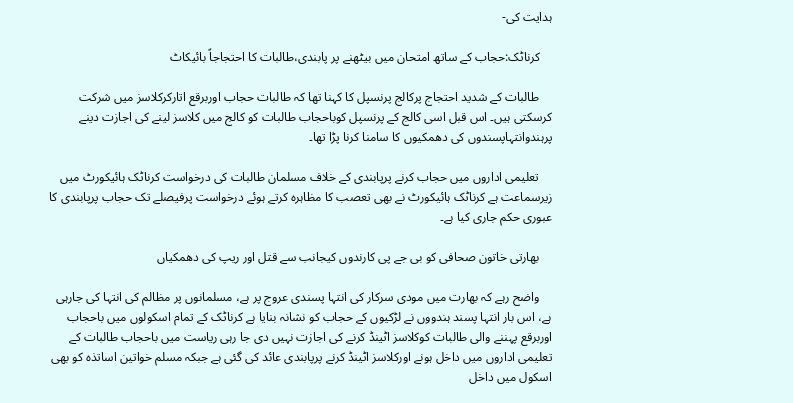ہدایت کی-

    کرناٹک:حجاب کے ساتھ امتحان میں بیٹھنے پر پابندی،طالبات کا احتجاجاً بائیکاٹ

    طالبات کے شدید احتجاج پرکالج پرنسپل کا کہنا تھا کہ طالبات حجاب اوربرقع اتارکرکلاسز میں شرکت کرسکتی ہیں۔ اس قبل اسی کالج کے پرنسپل کوباحجاب طالبات کو کالج میں کلاسز لینے کی اجازت دینے پرہندوانتہاپسندوں کی دھمکیوں کا سامنا کرنا پڑا تھا۔

    تعلیمی اداروں میں حجاب کرنے پرپابندی کے خلاف مسلمان طالبات کی درخواست کرناٹک ہائیکورٹ میں زیرسماعت ہے کرناٹک ہائیکورٹ نے بھی تعصب کا مظاہرہ کرتے ہوئے درخواست پرفیصلے تک حجاب پرپابندی کا عبوری حکم جاری کیا ہے۔

    بھارتی خاتون صحافی کو بی جے پی کارندوں کیجانب سے قتل اور ریپ کی دھمکیاں

    واضح رہے کہ بھارت میں مودی سرکار کی انتہا پسندی عروج پر ہے، مسلمانوں پر مظالم کی انتہا کی جارہی ہے، اس بار انتہا پسند ہندووں نے لڑکیوں کے حجاب کو نشانہ بنایا ہے کرناٹک کے تمام اسکولوں میں باحجاب اوربرقع پہننے والی طالبات کوکلاسز اٹینڈ کرنے کی اجازت نہیں دی جا رہی ریاست میں باحجاب طالبات کے تعلیمی اداروں میں داخل ہونے اورکلاسز اٹینڈ کرنے پرپابندی عائد کی گئی ہے جبکہ مسلم خواتین اساتذہ کو بھی اسکول میں داخل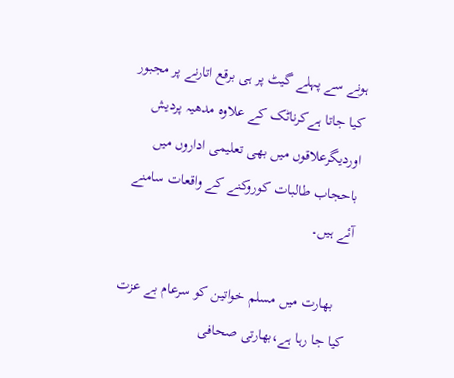ہونے سے پہلے گیٹ پر ہی برقع اتارنے پر مجبور کیا جاتا ہےکرناٹک کے علاوہ مدھیہ پردیش اوردیگرعلاقوں میں بھی تعلیمی اداروں میں باحجاب طالبات کوروکنے کے واقعات سامنے آئے ہیں۔

    بھارت میں مسلم خواتین کو سرعام بے عزت کیا جا رہا ہے،بھارتی صحافی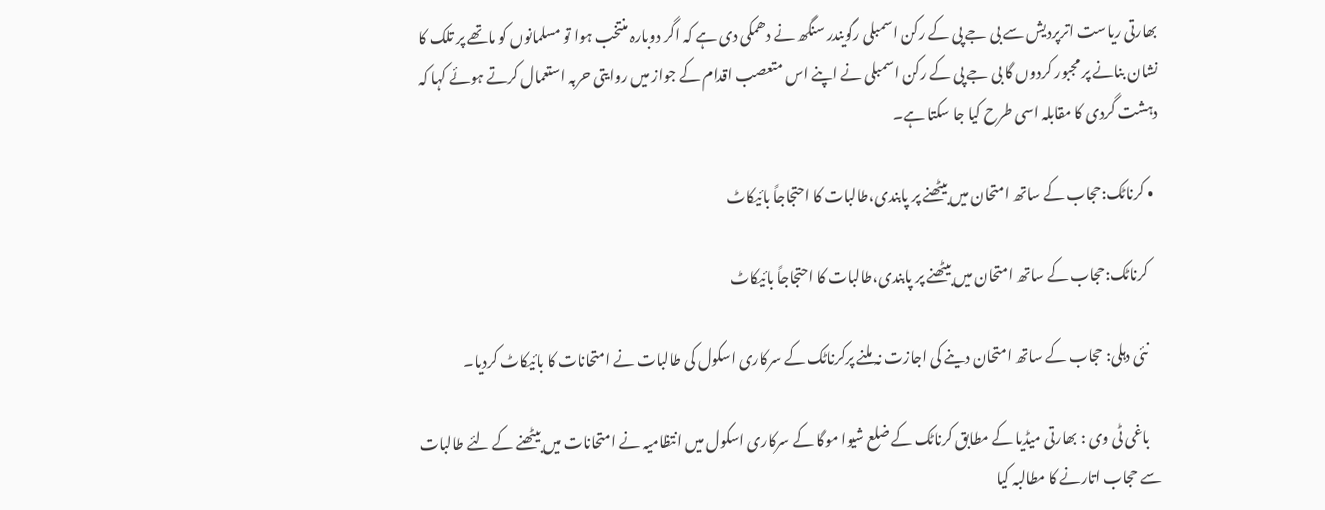بھارتی ریاست اترپردیش سے بی جے پی کے رکن اسمبلی رگویندر سنگھ نے دھمکی دی ہے کہ اگر دوبارہ منتخب ہوا تو مسلمانوں کو ماتھے پر تلک کا نشان بنانے پر مجبور کردوں گا بی جے پی کے رکن اسمبلی نے اپنے اس متعصب اقدام کے جواز میں روایتی حربہ استعمال کرتے ہوئے کہا کہ دہشت گردی کا مقابلہ اسی طرح کیا جا سکتا ہے۔

  • کرناٹک:حجاب کے ساتھ امتحان میں بیٹھنے پر پابندی،طالبات کا احتجاجاً بائیکاٹ

    کرناٹک:حجاب کے ساتھ امتحان میں بیٹھنے پر پابندی،طالبات کا احتجاجاً بائیکاٹ

    نئی دہلی: حجاب کے ساتھ امتحان دینے کی اجازت نہ ملنے پرکرناٹک کے سرکاری اسکول کی طالبات نے امتحانات کا بائیکاٹ کردیا۔

    باغی ٹی وی : بھارتی میڈیا کے مطابق کرناٹک کے ضلع شیوا موگا کے سرکاری اسکول میں انتظامیہ نے امتحانات میں بیٹھنے کے لئے طالبات سے حجاب اتارنے کا مطالبہ کیا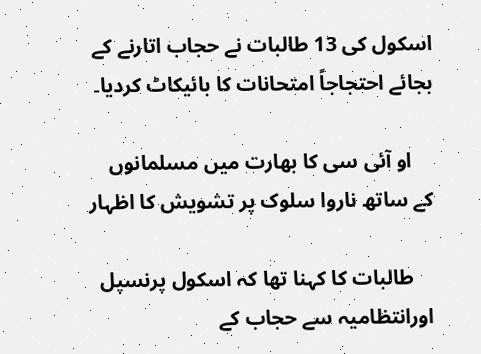اسکول کی 13 طالبات نے حجاب اتارنے کے بجائے احتجاجاً امتحانات کا بائیکاٹ کردیا۔

    او آئی سی کا بھارت میں مسلمانوں کے ساتھ ناروا سلوک پر تشویش کا اظہار

    طالبات کا کہنا تھا کہ اسکول پرنسپل اورانتظامیہ سے حجاب کے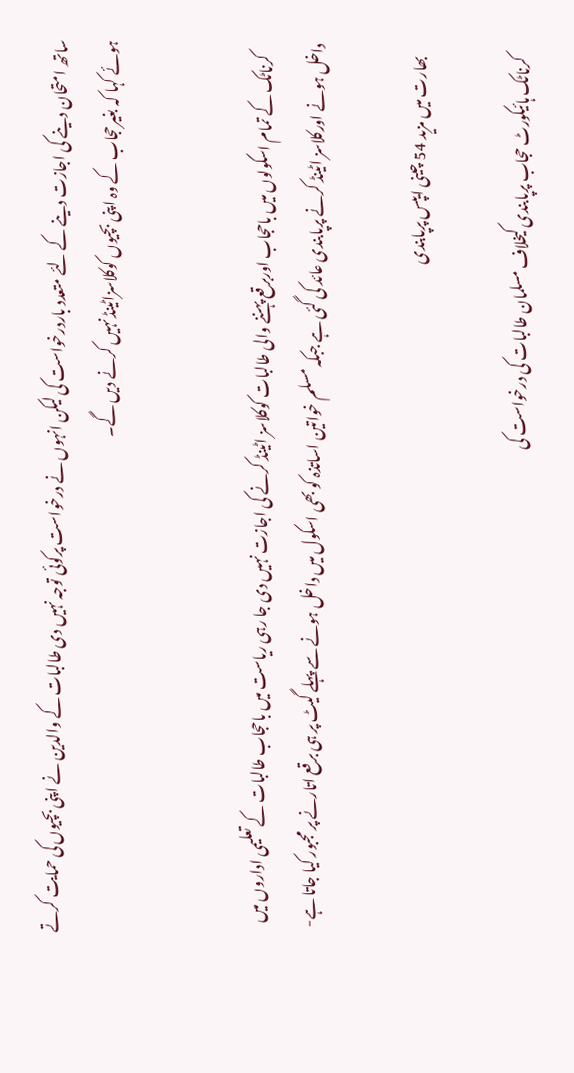ساتھ امتحان دینے کی اجازت دینے کے لئے متعدد باردرخواست کی لیکن انہوں نے درخواست پرکوئی توجہ نہیں دی طالبات کے والدین نے اپنی بچیوں کی حمایت کرتے ہوئے کہا کہ بغیرحجاب کے وہ اپنی بچیوں کوکلاسزاٹینڈ نہیں کرنے دیں گے۔


    کرناٹک کے تمام اسکولوں میں باحجاب اوربرقع پہننے والی طالبات کوکلاسز اٹینڈ کرنے کی اجازت نہیں دی جا رہی ریاست میں باحجاب طالبات کے تعلیمی اداروں میں داخل ہونے اورکلاسز اٹینڈ کرنے پرپابندی عائد کی گئی ہے جبکہ مسلم خواتین اساتذہ کو بھی اسکول میں داخل ہونے سے پہلے گیٹ پر ہی برقع اتارنے پر مجبور کیا جاتا ہے-

    بھارت میں مزید 54 چینی ایپس پرپابندی

    کرناٹک ہائیکورٹ حجاب پرپابندی کیخلاف مسلمان طالبات کی درخواست کی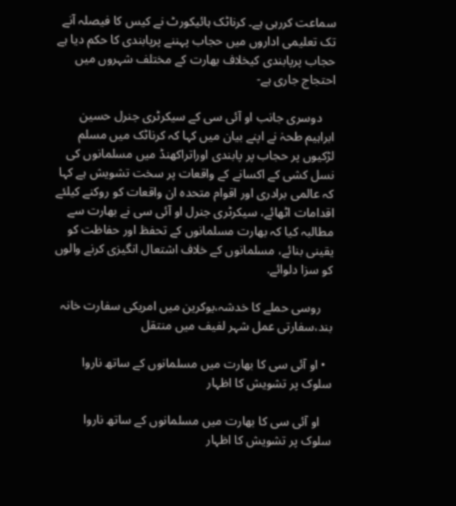سماعت کررہی ہے۔ کرناٹک ہائیکورٹ نے کیس کا فیصلہ آنے تک تعلیمی اداروں میں حجاب پہننے پرپابندی کا حکم دیا ہے حجاب پرپابندی کیخلاف بھارت کے مختلف شہروں میں احتجاج جاری ہے-

    دوسری جانب او آئی سی کے سیکرٹری جنرل حسین ابراہیم طحہٰ نے اپنے بیان میں کہا کہ کرناٹک میں مسلم لڑکیوں پر حجاب پر پابندی اوراتراکھنڈ میں مسلمانوں کی نسل کشی کے اکسانے کے واقعات پر سخت تشویش ہے کہا کہ عالمی برادری اور اقوام متحدہ ان واقعات کو روکنے کیلئے اقدامات اٹھائے، سیکرٹری جنرل او آئی سی نے بھارت سے مطالبہ کیا کہ بھارت مسلمانوں کے تحفظ اور حفاظت کو یقینی بنائے، مسلمانوں کے خلاف اشتعال انگیزی کرنے والوں کو سزا دلوائے.

    روسی حملے کا خدشہ،یوکرین میں امریکی سفارت خانہ بند،سفارتی عمل شہر لفیف میں منتقل

  • او آئی سی کا بھارت میں مسلمانوں کے ساتھ ناروا سلوک پر تشویش کا اظہار

    او آئی سی کا بھارت میں مسلمانوں کے ساتھ ناروا سلوک پر تشویش کا اظہار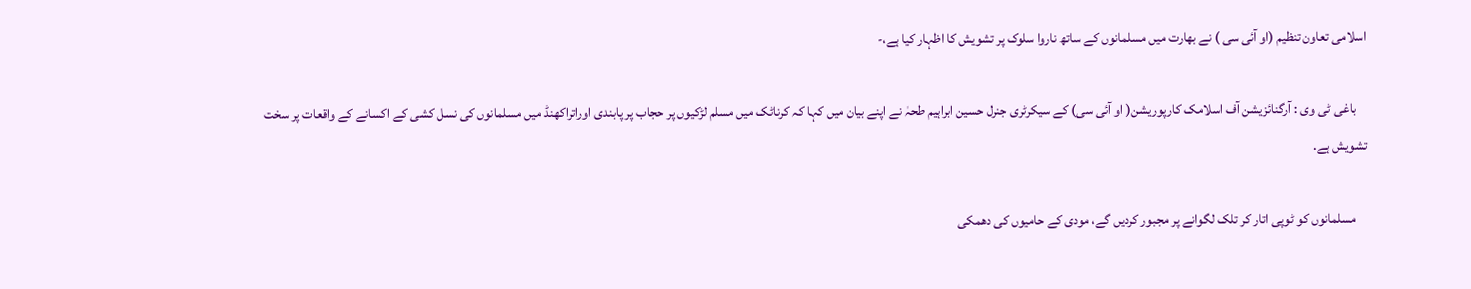اسلامی تعاون تنظیم (او آئی سی ) نے بھارت میں مسلمانوں کے ساتھ ناروا سلوک پر تشویش کا اظہار کیا ہے،-

    باغی ٹی وی : آرگنائزیشن آف اسلامک کارپوریشن( او آئی سی) کے سیکرٹری جنرل حسین ابراہیم طحہٰ نے اپنے بیان میں کہا کہ کرناٹک میں مسلم لڑکیوں پر حجاب پر پابندی اوراتراکھنڈ میں مسلمانوں کی نسل کشی کے اکسانے کے واقعات پر سخت تشویش ہے.

    مسلمانوں کو ٹوپی اتار کر تلک لگوانے پر مجبور کردیں گے، مودی کے حامیوں کی دھمکی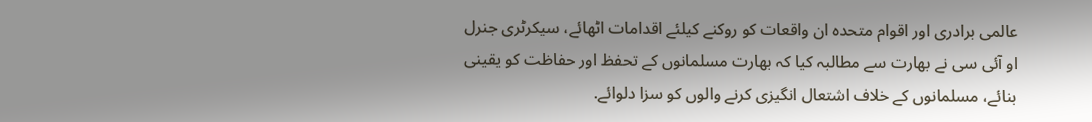عالمی برادری اور اقوام متحدہ ان واقعات کو روکنے کیلئے اقدامات اٹھائے، سیکرٹری جنرل او آئی سی نے بھارت سے مطالبہ کیا کہ بھارت مسلمانوں کے تحفظ اور حفاظت کو یقینی بنائے، مسلمانوں کے خلاف اشتعال انگیزی کرنے والوں کو سزا دلوائے.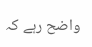واضح رہے کہ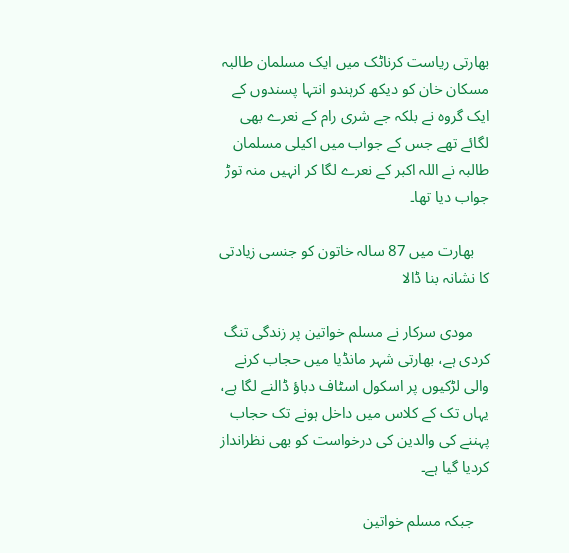بھارتی ریاست کرناٹک میں ایک مسلمان طالبہ مسکان خان کو دیکھ کرہندو انتہا پسندوں کے ایک گروہ نے بلکہ جے شری رام کے نعرے بھی لگائے تھے جس کے جواب میں اکیلی مسلمان طالبہ نے اللہ اکبر کے نعرے لگا کر انہیں منہ توڑ جواب دیا تھا۔

    بھارت میں 87 سالہ خاتون کو جنسی زیادتی کا نشانہ بنا ڈالا

    مودی سرکار نے مسلم خواتین پر زندگی تنگ کردی ہے، بھارتی شہر مانڈیا میں حجاب کرنے والی لڑکیوں پر اسکول اسٹاف دباؤ ڈالنے لگا ہے، یہاں تک کے کلاس میں داخل ہونے تک حجاب پہننے کی والدین کی درخواست کو بھی نظرانداز کردیا گیا ہے۔

    جبکہ مسلم خواتین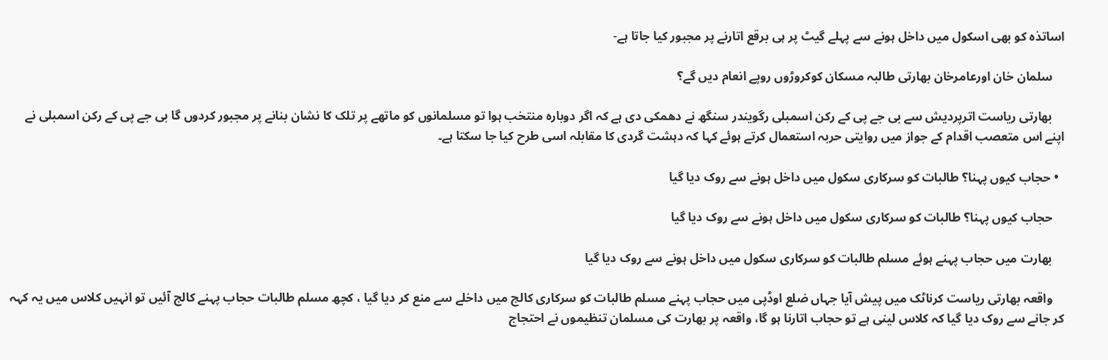اساتذہ کو بھی اسکول میں داخل ہونے سے پہلے گیٹ پر ہی برقع اتارنے پر مجبور کیا جاتا ہے-

    سلمان خان اورعامرخان بھارتی طالبہ مسکان کوکروڑوں روپے انعام دیں گے؟

    بھارتی ریاست اترپردیش سے بی جے پی کے رکن اسمبلی رگویندر سنگھ نے دھمکی دی ہے کہ اگر دوبارہ منتخب ہوا تو مسلمانوں کو ماتھے پر تلک کا نشان بنانے پر مجبور کردوں گا بی جے پی کے رکن اسمبلی نے اپنے اس متعصب اقدام کے جواز میں روایتی حربہ استعمال کرتے ہوئے کہا کہ دہشت گردی کا مقابلہ اسی طرح کیا جا سکتا ہے۔

  • حجاب کیوں پہنا؟ طالبات کو سرکاری سکول میں داخل ہونے سے روک دیا گیا

    حجاب کیوں پہنا؟ طالبات کو سرکاری سکول میں داخل ہونے سے روک دیا گیا

    بھارت میں حجاب پہنے ہوئے مسلم طالبات کو سرکاری سکول میں داخل ہونے سے روک دیا گیا

    واقعہ بھارتی ریاست کرناٹک میں پیش آیا جہاں ضلع اوڈپی میں حجاب پہنے مسلم طالبات کو سرکاری کالج میں داخلے سے منع کر دیا گیا ، کچھ مسلم طالبات حجاب پہنے کالج آئیں تو انہیں کلاس میں یہ کہہ کر جانے سے روک دیا گیا کہ کلاس لینی ہے تو حجاب اتارنا ہو گا، واقعہ پر بھارت کی مسلمان تنظیموں نے احتجاج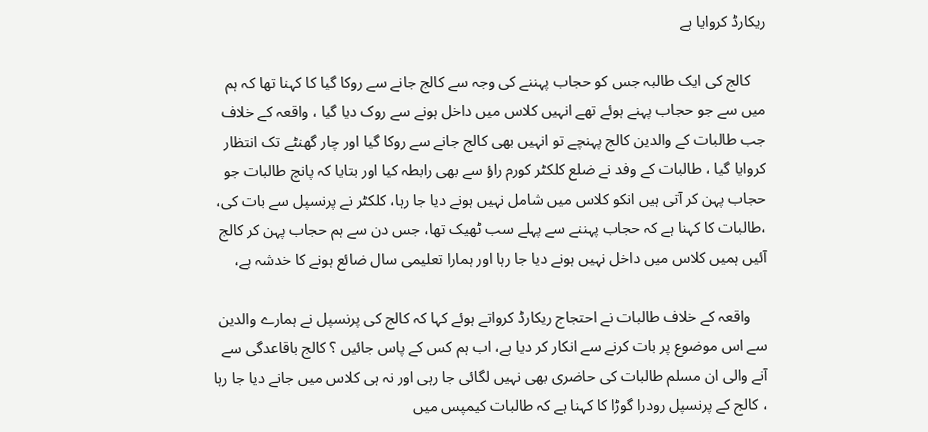ریکارڈ کروایا ہے

    کالج کی ایک طالبہ جس کو حجاب پہننے کی وجہ سے کالج جانے سے روکا گیا کا کہنا تھا کہ ہم میں سے جو حجاب پہنے ہوئے تھے انہیں کلاس میں داخل ہونے سے روک دیا گیا ، واقعہ کے خلاف جب طالبات کے والدین کالج پہنچے تو انہیں بھی کالج جانے سے روکا گیا اور چار گھنٹے تک انتظار کروایا گیا ، طالبات کے وفد نے ضلع کلکٹر کورم راؤ سے بھی رابطہ کیا اور بتایا کہ پانچ طالبات جو حجاب پہن کر آتی ہیں انکو کلاس میں شامل نہیں ہونے دیا جا رہا، کلکٹر نے پرنسپل سے بات کی، ،طالبات کا کہنا ہے کہ حجاب پہننے سے پہلے سب ٹھیک تھا، جس دن سے ہم حجاب پہن کر کالج آئیں ہمیں کلاس میں داخل نہیں ہونے دیا جا رہا اور ہمارا تعلیمی سال ضائع ہونے کا خدشہ ہے،

    واقعہ کے خلاف طالبات نے احتجاج ریکارڈ کرواتے ہوئے کہا کہ کالج کی پرنسپل نے ہمارے والدین سے اس موضوع پر بات کرنے سے انکار کر دیا ہے، اب ہم کس کے پاس جائیں ؟ کالج باقاعدگی سے آنے والی ان مسلم طالبات کی حاضری بھی نہیں لگائی جا رہی اور نہ ہی کلاس میں جانے دیا جا رہا ، کالج کے پرنسپل رودرا گوڑا کا کہنا ہے کہ طالبات کیمپس میں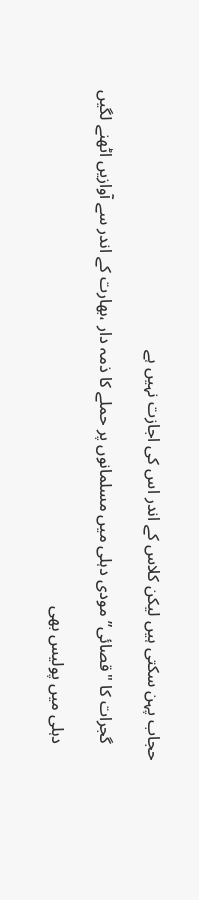حجاب پہن سکتی ہیں لیکن کلاس کے اندر اس کی اجازت نہیں ہے

    گجرات کا "قصائی” مودی دہلی میں مسلمانوں پر حملے کا ذمہ دار ،بھارت کے اندر سے آوازیں اٹھنے لگیں

    دہلی میں پولیس بھی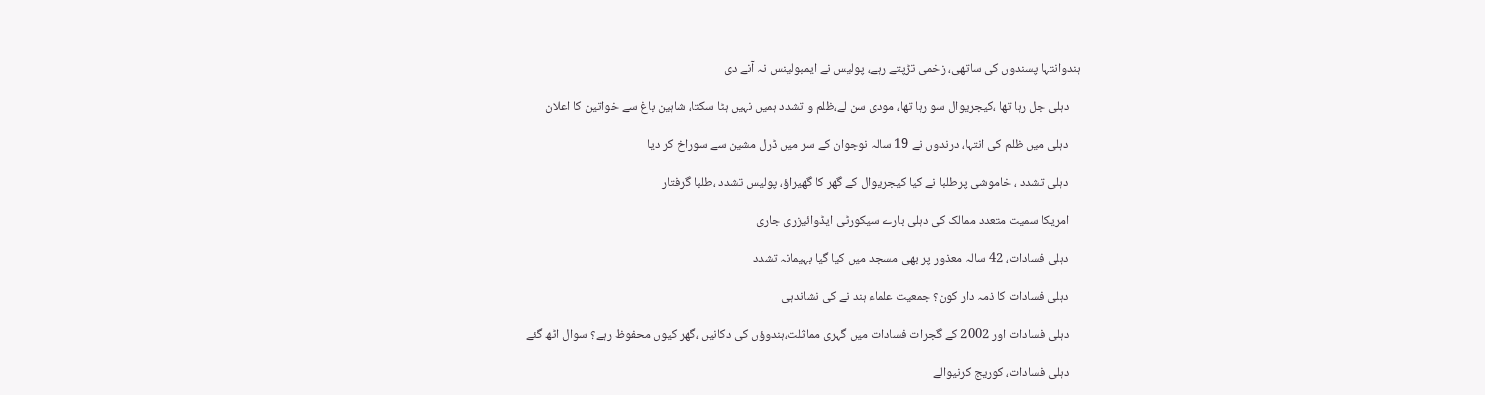ہندوانتہا پسندوں کی ساتھی، زخمی تڑپتے رہے، پولیس نے ایمبولینس نہ آنے دی

    دہلی جل رہا تھا ،کیجریوال سو رہا تھا، مودی سن لے،ظلم و تشدد ہمیں نہیں ہٹا سکتا، شاہین باغ سے خواتین کا اعلان

    دہلی میں ظلم کی انتہا، درندوں نے 19 سالہ نوجوان کے سر میں ڈرل مشین سے سوراخ کر دیا

    دہلی تشدد ، خاموشی پرطلبا نے کیا کیجریوال کے گھر کا گھیراؤ، پولیس تشدد ،طلبا گرفتار

    امریکا سمیت متعدد ممالک کی دہلی بارے سیکورٹی ایڈوائیزری جاری

    دہلی فسادات، 42 سالہ معذور پر بھی مسجد میں کیا گیا بہیمانہ تشدد

    دہلی فسادات کا ذمہ دار کون؟ جمعیت علماء ہند نے کی نشاندہی

    دہلی فسادات اور 2002 کے گجرات فسادات میں گہری مماثلت،ہندوؤں کی دکانیں ،گھر کیوں محفوظ رہے؟ سوال اٹھ گئے

    دہلی فسادات، کوریج کرنیوالے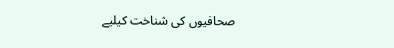صحافیوں کی شناخت کیلیے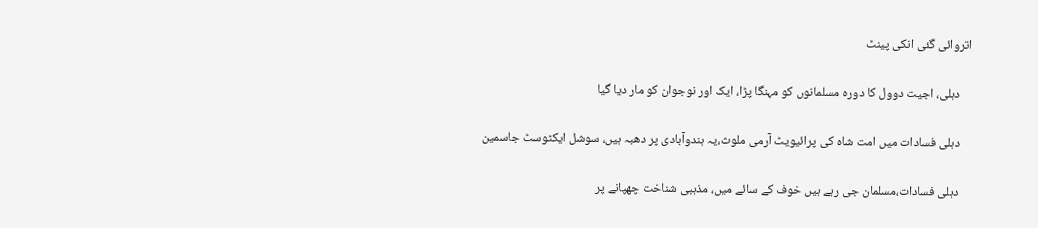اتروائی گئی انکی پینٹ

    دہلی، اجیت دوول کا دورہ مسلمانوں کو مہنگا پڑا، ایک اور نوجوان کو مار دیا گیا

    دہلی فسادات میں امت شاہ کی پرائیویٹ آرمی ملوث،یہ ہندوآبادی پر دھبہ ہیں، سوشل ایکٹوسٹ جاسمین

    دہلی فسادات،مسلمان جی رہے ہیں خوف کے سائے میں، مذہبی شناخت چھپانے پر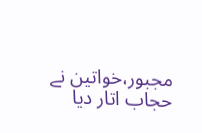مجبور،خواتین نے حجاب اتار دیا